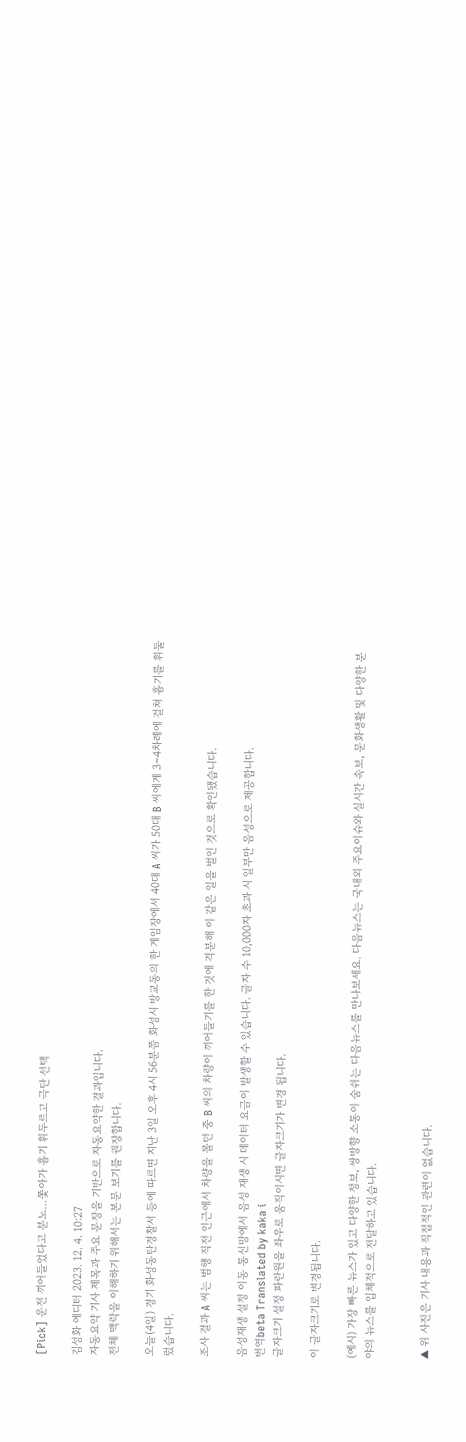[Pick] 운전 끼어들었다고 분노…쫓아가 흉기 휘두르고 극단 선택

김성화 에디터 2023. 12. 4. 10:27
자동요약 기사 제목과 주요 문장을 기반으로 자동요약한 결과입니다.
전체 맥락을 이해하기 위해서는 본문 보기를 권장합니다.

오늘(4일) 경기 화성동탄경찰서 등에 따르면 지난 3일 오후 4시 56분쯤 화성시 방교동의 한 게임장에서 40대 A 씨가 50대 B 씨에게 3~4차례에 걸쳐 흉기를 휘둘렀습니다.

조사 결과 A 씨는 범행 직전 인근에서 차량을 몰던 중 B 씨의 차량이 끼어들기를 한 것에 격분해 이 같은 일을 벌인 것으로 확인됐습니다.

음성재생 설정 이동 통신망에서 음성 재생 시 데이터 요금이 발생할 수 있습니다. 글자 수 10,000자 초과 시 일부만 음성으로 제공합니다.
번역beta Translated by kaka i
글자크기 설정 파란원을 좌우로 움직이시면 글자크기가 변경 됩니다.

이 글자크기로 변경됩니다.

(예시) 가장 빠른 뉴스가 있고 다양한 정보, 쌍방향 소통이 숨쉬는 다음뉴스를 만나보세요. 다음뉴스는 국내외 주요이슈와 실시간 속보, 문화생활 및 다양한 분야의 뉴스를 입체적으로 전달하고 있습니다.


▲ 위 사진은 기사 내용과 직접적인 관련이 없습니다.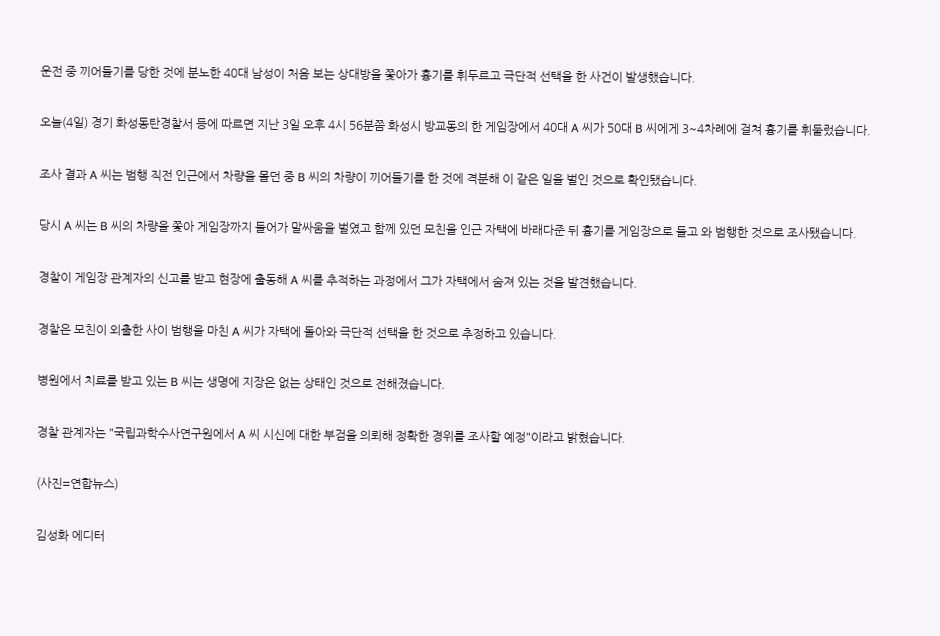운전 중 끼어들기를 당한 것에 분노한 40대 남성이 처음 보는 상대방을 쫓아가 흉기를 휘두르고 극단적 선택을 한 사건이 발생했습니다.

오늘(4일) 경기 화성동탄경찰서 등에 따르면 지난 3일 오후 4시 56분쯤 화성시 방교동의 한 게임장에서 40대 A 씨가 50대 B 씨에게 3~4차례에 걸쳐 흉기를 휘둘렀습니다.

조사 결과 A 씨는 범행 직전 인근에서 차량을 몰던 중 B 씨의 차량이 끼어들기를 한 것에 격분해 이 같은 일을 벌인 것으로 확인됐습니다.

당시 A 씨는 B 씨의 차량을 쫓아 게임장까지 들어가 말싸움을 벌였고 함께 있던 모친을 인근 자택에 바래다준 뒤 흉기를 게임장으로 들고 와 범행한 것으로 조사됐습니다.

경찰이 게임장 관계자의 신고를 받고 현장에 출동해 A 씨를 추적하는 과정에서 그가 자택에서 숨져 있는 것을 발견했습니다.

경찰은 모친이 외출한 사이 범행을 마친 A 씨가 자택에 돌아와 극단적 선택을 한 것으로 추정하고 있습니다.

병원에서 치료를 받고 있는 B 씨는 생명에 지장은 없는 상태인 것으로 전해졌습니다.

경찰 관계자는 "국립과학수사연구원에서 A 씨 시신에 대한 부검을 의뢰해 정확한 경위를 조사할 예정"이라고 밝혔습니다.

(사진=연합뉴스)

김성화 에디터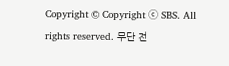Copyright © Copyright ⓒ SBS. All rights reserved. 무단 전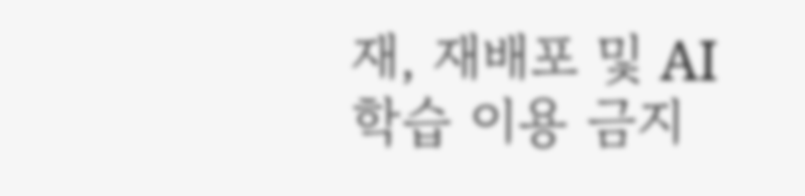재, 재배포 및 AI학습 이용 금지